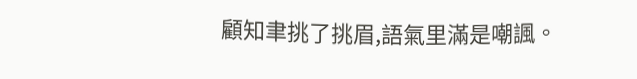顧知聿挑了挑眉,語氣里滿是嘲諷。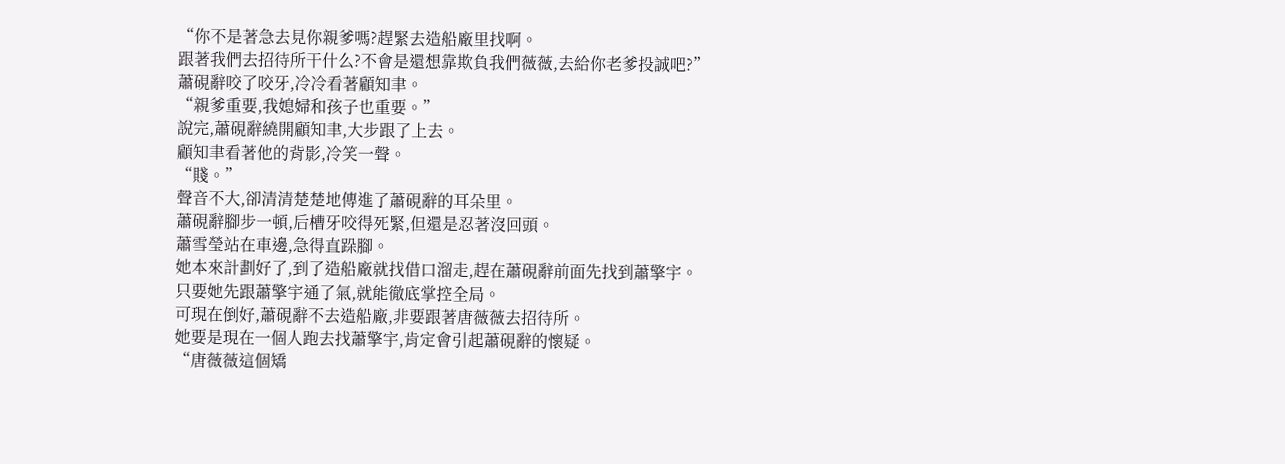“你不是著急去見你親爹嗎?趕緊去造船廠里找啊。
跟著我們去招待所干什么?不會是還想靠欺負我們薇薇,去給你老爹投誠吧?”
蕭硯辭咬了咬牙,冷冷看著顧知聿。
“親爹重要,我媳婦和孩子也重要。”
說完,蕭硯辭繞開顧知聿,大步跟了上去。
顧知聿看著他的背影,冷笑一聲。
“賤。”
聲音不大,卻清清楚楚地傳進了蕭硯辭的耳朵里。
蕭硯辭腳步一頓,后槽牙咬得死緊,但還是忍著沒回頭。
蕭雪瑩站在車邊,急得直跺腳。
她本來計劃好了,到了造船廠就找借口溜走,趕在蕭硯辭前面先找到蕭擎宇。
只要她先跟蕭擎宇通了氣,就能徹底掌控全局。
可現在倒好,蕭硯辭不去造船廠,非要跟著唐薇薇去招待所。
她要是現在一個人跑去找蕭擎宇,肯定會引起蕭硯辭的懷疑。
“唐薇薇這個矯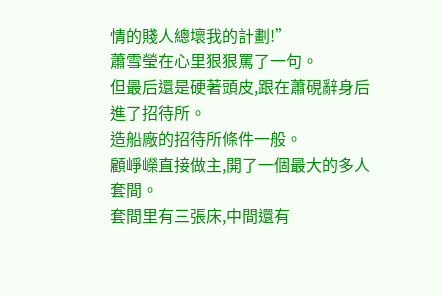情的賤人總壞我的計劃!”
蕭雪瑩在心里狠狠罵了一句。
但最后還是硬著頭皮,跟在蕭硯辭身后進了招待所。
造船廠的招待所條件一般。
顧崢嶸直接做主,開了一個最大的多人套間。
套間里有三張床,中間還有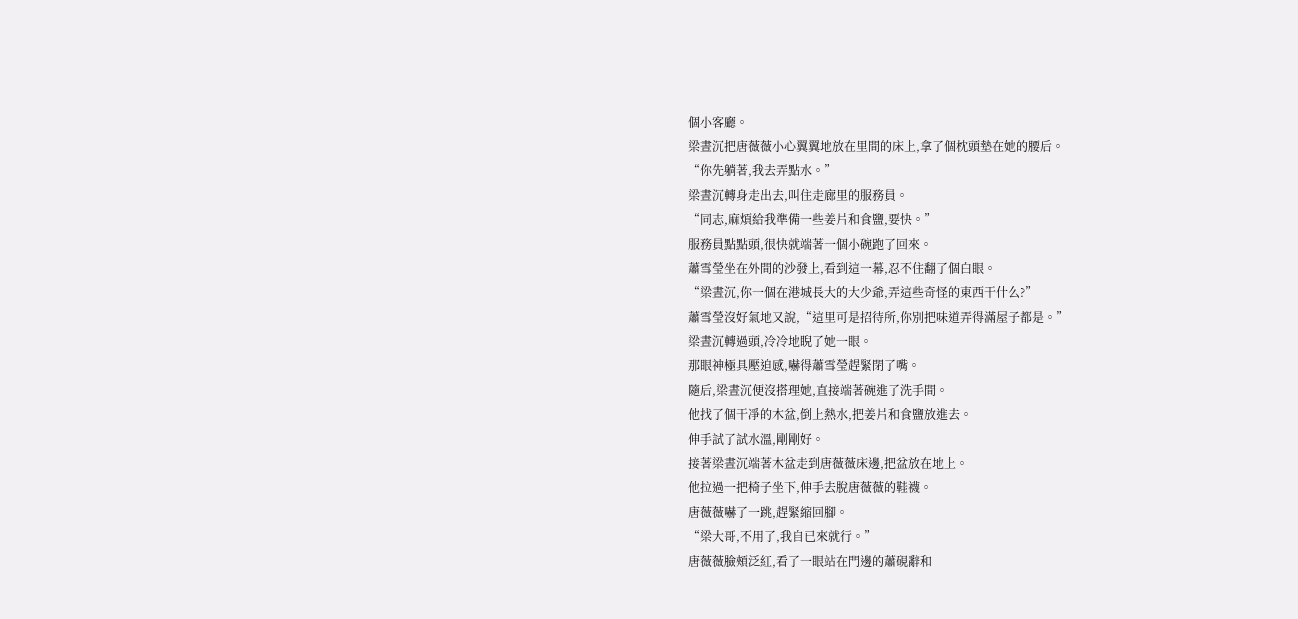個小客廳。
梁晝沉把唐薇薇小心翼翼地放在里間的床上,拿了個枕頭墊在她的腰后。
“你先躺著,我去弄點水。”
梁晝沉轉身走出去,叫住走廊里的服務員。
“同志,麻煩給我準備一些姜片和食鹽,要快。”
服務員點點頭,很快就端著一個小碗跑了回來。
蕭雪瑩坐在外間的沙發上,看到這一幕,忍不住翻了個白眼。
“梁晝沉,你一個在港城長大的大少爺,弄這些奇怪的東西干什么?”
蕭雪瑩沒好氣地又說,“這里可是招待所,你別把味道弄得滿屋子都是。”
梁晝沉轉過頭,冷冷地睨了她一眼。
那眼神極具壓迫感,嚇得蕭雪瑩趕緊閉了嘴。
隨后,梁晝沉便沒搭理她,直接端著碗進了洗手間。
他找了個干凈的木盆,倒上熱水,把姜片和食鹽放進去。
伸手試了試水溫,剛剛好。
接著梁晝沉端著木盆走到唐薇薇床邊,把盆放在地上。
他拉過一把椅子坐下,伸手去脫唐薇薇的鞋襪。
唐薇薇嚇了一跳,趕緊縮回腳。
“梁大哥,不用了,我自已來就行。”
唐薇薇臉頰泛紅,看了一眼站在門邊的蕭硯辭和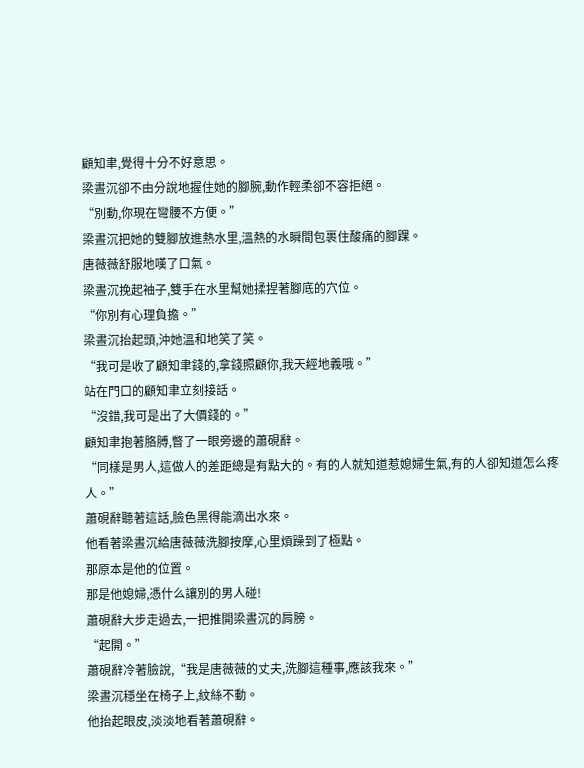顧知聿,覺得十分不好意思。
梁晝沉卻不由分說地握住她的腳腕,動作輕柔卻不容拒絕。
“別動,你現在彎腰不方便。”
梁晝沉把她的雙腳放進熱水里,溫熱的水瞬間包裹住酸痛的腳踝。
唐薇薇舒服地嘆了口氣。
梁晝沉挽起袖子,雙手在水里幫她揉捏著腳底的穴位。
“你別有心理負擔。”
梁晝沉抬起頭,沖她溫和地笑了笑。
“我可是收了顧知聿錢的,拿錢照顧你,我天經地義哦。”
站在門口的顧知聿立刻接話。
“沒錯,我可是出了大價錢的。”
顧知聿抱著胳膊,瞥了一眼旁邊的蕭硯辭。
“同樣是男人,這做人的差距總是有點大的。有的人就知道惹媳婦生氣,有的人卻知道怎么疼人。”
蕭硯辭聽著這話,臉色黑得能滴出水來。
他看著梁晝沉給唐薇薇洗腳按摩,心里煩躁到了極點。
那原本是他的位置。
那是他媳婦,憑什么讓別的男人碰!
蕭硯辭大步走過去,一把推開梁晝沉的肩膀。
“起開。”
蕭硯辭冷著臉說,“我是唐薇薇的丈夫,洗腳這種事,應該我來。”
梁晝沉穩坐在椅子上,紋絲不動。
他抬起眼皮,淡淡地看著蕭硯辭。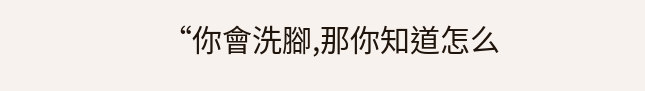“你會洗腳,那你知道怎么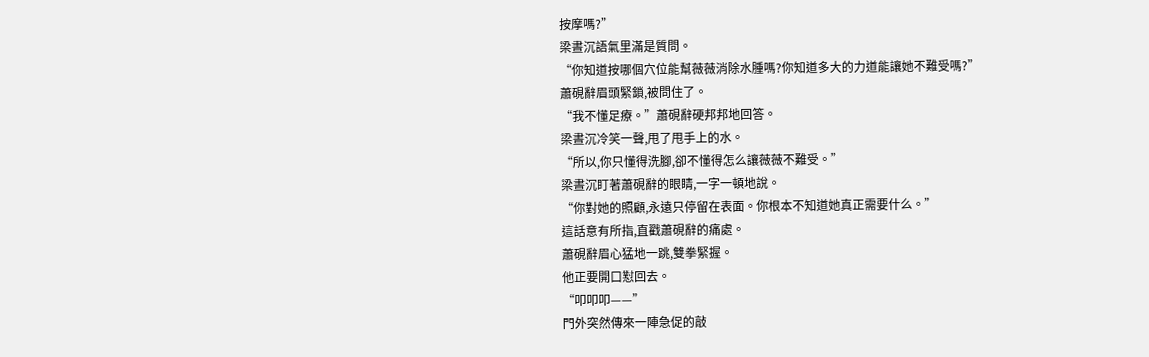按摩嗎?”
梁晝沉語氣里滿是質問。
“你知道按哪個穴位能幫薇薇消除水腫嗎?你知道多大的力道能讓她不難受嗎?”
蕭硯辭眉頭緊鎖,被問住了。
“我不懂足療。”蕭硯辭硬邦邦地回答。
梁晝沉冷笑一聲,甩了甩手上的水。
“所以,你只懂得洗腳,卻不懂得怎么讓薇薇不難受。”
梁晝沉盯著蕭硯辭的眼睛,一字一頓地說。
“你對她的照顧,永遠只停留在表面。你根本不知道她真正需要什么。”
這話意有所指,直戳蕭硯辭的痛處。
蕭硯辭眉心猛地一跳,雙拳緊握。
他正要開口懟回去。
“叩叩叩——”
門外突然傳來一陣急促的敲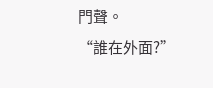門聲。
“誰在外面?”